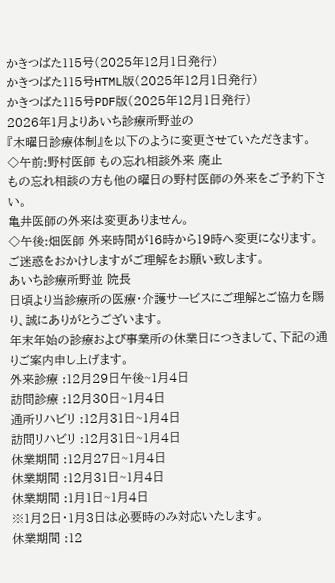かきつばた115号(2025年12月1日発行)
かきつばた115号HTML版(2025年12月1日発行)
かきつばた115号PDF版(2025年12月1日発行)
2026年1月よりあいち診療所野並の
『木曜日診療体制』を以下のように変更させていただきます。
◇午前:野村医師 もの忘れ相談外来 廃止
もの忘れ相談の方も他の曜日の野村医師の外来をご予約下さい。
亀井医師の外来は変更ありません。
◇午後:畑医師 外来時間が16時から19時へ変更になります。
ご迷惑をおかけしますがご理解をお願い致します。
あいち診療所野並 院長
日頃より当診療所の医療・介護サービスにご理解とご協力を賜り、誠にありがとうございます。
年末年始の診療および事業所の休業日につきまして、下記の通りご案内申し上げます。
外来診療 :12月29日午後~1月4日
訪問診療 :12月30日~1月4日
通所リハビリ :12月31日~1月4日
訪問リハビリ :12月31日~1月4日
休業期間 :12月27日~1月4日
休業期間 :12月31日~1月4日
休業期間 :1月1日~1月4日
※1月2日・1月3日は必要時のみ対応いたします。
休業期間 :12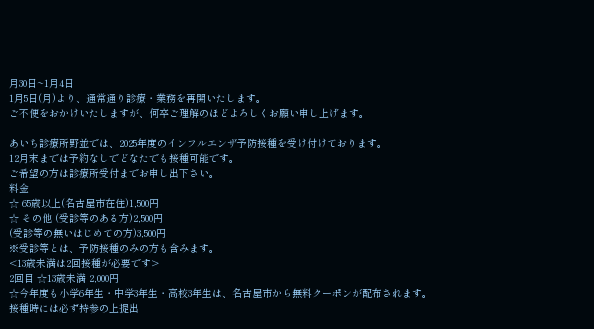月30日~1月4日
1月5日(月)より、通常通り診療・業務を再開いたします。
ご不便をおかけいたしますが、何卒ご理解のほどよろしくお願い申し上げます。

あいち診療所野並では、2025年度のインフルエンザ予防接種を受け付けております。
12月末までは予約なしでどなたでも接種可能です。
ご希望の方は診療所受付までお申し出下さい。
料金
☆ 65歳以上(名古屋市在住)1,500円
☆ その他 (受診等のある方)2,500円
(受診等の無いはじめての方)3,500円
※受診等とは、予防接種のみの方も含みます。
<13歳未満は2回接種が必要です>
2回目 ☆13歳未満 2,000円
☆今年度も小学6年生・中学3年生・高校3年生は、名古屋市から無料クーポンが配布されます。
接種時には必ず持参の上提出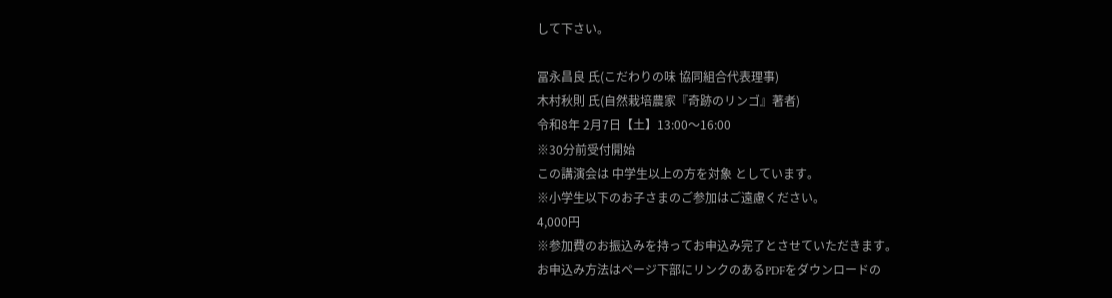して下さい。

冨永昌良 氏(こだわりの味 協同組合代表理事)
木村秋則 氏(自然栽培農家『奇跡のリンゴ』著者)
令和8年 2月7日【土】13:00〜16:00
※30分前受付開始
この講演会は 中学生以上の方を対象 としています。
※小学生以下のお子さまのご参加はご遠慮ください。
4,000円
※参加費のお振込みを持ってお申込み完了とさせていただきます。
お申込み方法はページ下部にリンクのあるPDFをダウンロードの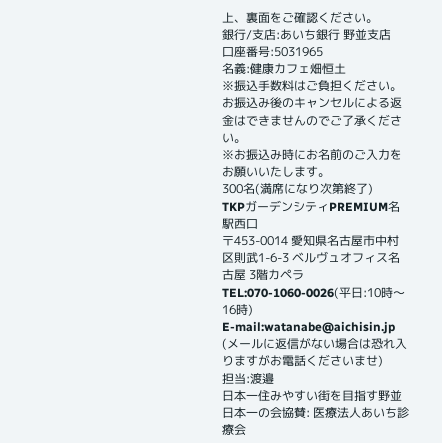上、裏面をご確認ください。
銀行/支店:あいち銀行 野並支店
口座番号:5031965
名義:健康カフェ畑恒土
※振込手数料はご負担ください。
お振込み後のキャンセルによる返金はできませんのでご了承ください。
※お振込み時にお名前のご入力をお願いいたします。
300名(満席になり次第終了)
TKPガーデンシティPREMIUM名駅西口
〒453-0014 愛知県名古屋市中村区則武1-6-3 ベルヴュオフィス名古屋 3階カペラ
TEL:070-1060-0026(平日:10時〜16時)
E-mail:watanabe@aichisin.jp
(メールに返信がない場合は恐れ入りますがお電話くださいませ)
担当:渡邉
日本一住みやすい街を目指す野並日本一の会協賛: 医療法人あいち診療会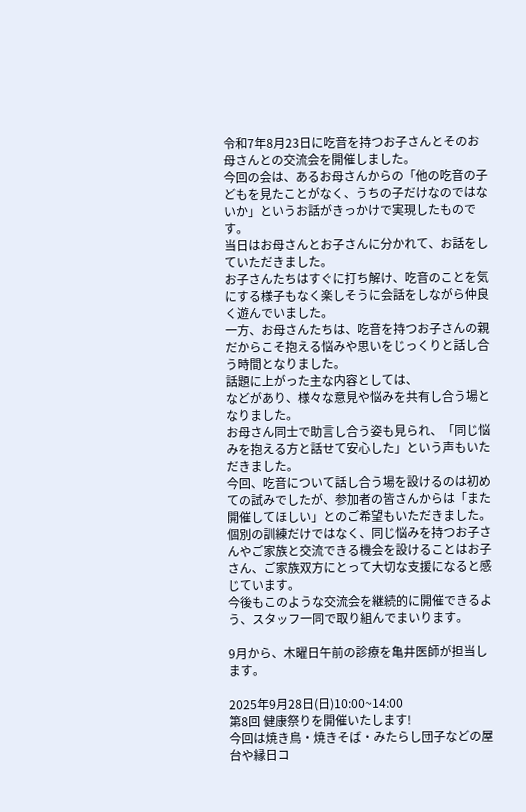令和7年8月23日に吃音を持つお子さんとそのお母さんとの交流会を開催しました。
今回の会は、あるお母さんからの「他の吃音の子どもを見たことがなく、うちの子だけなのではないか」というお話がきっかけで実現したものです。
当日はお母さんとお子さんに分かれて、お話をしていただきました。
お子さんたちはすぐに打ち解け、吃音のことを気にする様子もなく楽しそうに会話をしながら仲良く遊んでいました。
一方、お母さんたちは、吃音を持つお子さんの親だからこそ抱える悩みや思いをじっくりと話し合う時間となりました。
話題に上がった主な内容としては、
などがあり、様々な意見や悩みを共有し合う場となりました。
お母さん同士で助言し合う姿も見られ、「同じ悩みを抱える方と話せて安心した」という声もいただきました。
今回、吃音について話し合う場を設けるのは初めての試みでしたが、参加者の皆さんからは「また開催してほしい」とのご希望もいただきました。
個別の訓練だけではなく、同じ悩みを持つお子さんやご家族と交流できる機会を設けることはお子さん、ご家族双方にとって大切な支援になると感じています。
今後もこのような交流会を継続的に開催できるよう、スタッフ一同で取り組んでまいります。

9月から、木曜日午前の診療を亀井医師が担当します。

2025年9月28日(日)10:00~14:00
第8回 健康祭りを開催いたします!
今回は焼き鳥・焼きそば・みたらし団子などの屋台や縁日コ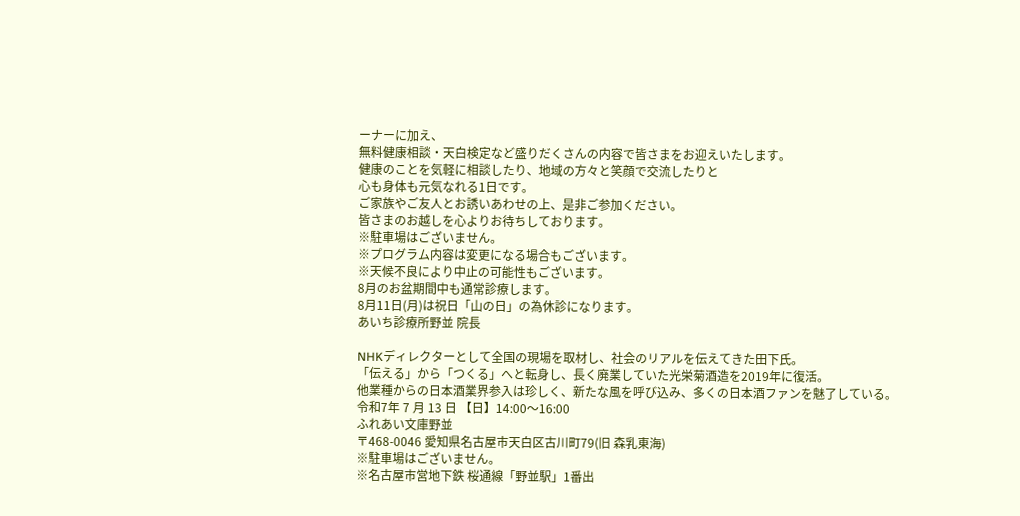ーナーに加え、
無料健康相談・天白検定など盛りだくさんの内容で皆さまをお迎えいたします。
健康のことを気軽に相談したり、地域の方々と笑顔で交流したりと
心も身体も元気なれる1日です。
ご家族やご友人とお誘いあわせの上、是非ご参加ください。
皆さまのお越しを心よりお待ちしております。
※駐車場はございません。
※プログラム内容は変更になる場合もございます。
※天候不良により中止の可能性もございます。
8月のお盆期間中も通常診療します。
8月11日(月)は祝日「山の日」の為休診になります。
あいち診療所野並 院長

NHKディレクターとして全国の現場を取材し、社会のリアルを伝えてきた田下氏。
「伝える」から「つくる」へと転身し、長く廃業していた光栄菊酒造を2019年に復活。
他業種からの日本酒業界参入は珍しく、新たな風を呼び込み、多くの日本酒ファンを魅了している。
令和7年 7 月 13 日 【日】14:00〜16:00
ふれあい文庫野並
〒468-0046 愛知県名古屋市天白区古川町79(旧 森乳東海)
※駐車場はございません。
※名古屋市営地下鉄 桜通線「野並駅」1番出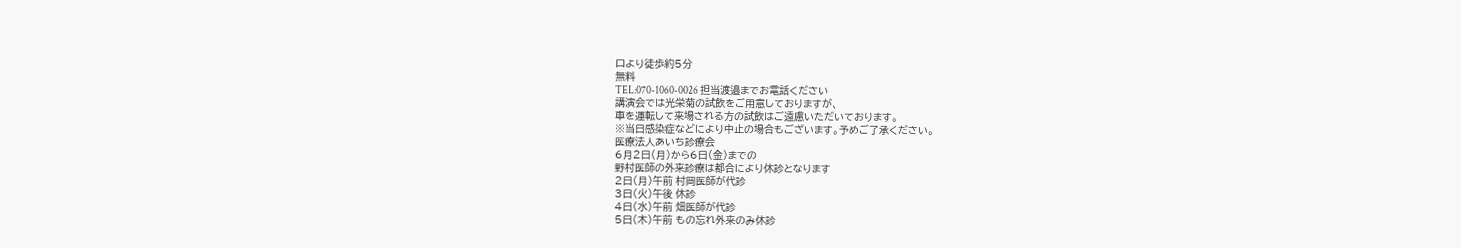口より徒歩約5分
無料
TEL:070-1060-0026 担当渡邉までお電話ください
講演会では光栄菊の試飲をご用意しておりますが、
車を運転して来場される方の試飲はご遠慮いただいております。
※当日感染症などにより中止の場合もございます。予めご了承ください。
医療法人あいち診療会
6月2日(月)から6日(金)までの
野村医師の外来診療は都合により休診となります
2日(月)午前 村岡医師が代診
3日(火)午後 休診
4日(水)午前 畑医師が代診
5日(木)午前 もの忘れ外来のみ休診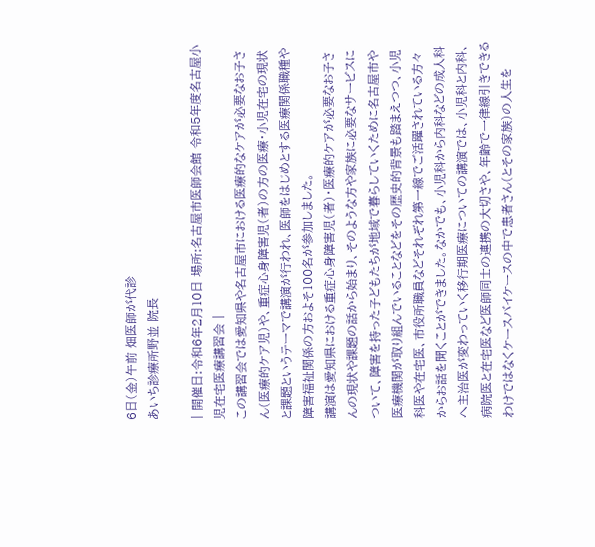6日(金)午前 畑医師が代診
あいち診療所野並 院長

| 開催日:令和6年2月10日 場所:名古屋市医師会館 令和5年度名古屋小児在宅医療講習会 |
この講習会では愛知県や名古屋市における医療的なケアが必要なお子さん(医療的ケア児)や、重症心身障害児(者)の方の医療・小児在宅の現状と課題というテーマで講演が行われ、医師をはじめとする医療関係職種や障害福祉関係の方およそ100名が参加しました。
講演は愛知県における重症心身障害児(者)・医療的ケアが必要なお子さんの現状や課題の話から始まり、そのような方や家族に必要なサービスについて、障害を持った子どもたちが地域で暮らしていくために名古屋市や医療機関が取り組んでいることなどをその歴史的背景も踏まえつつ、小児科医や在宅医、市役所職員などそれぞれ第一線でご活躍されている方々からお話を聞くことができました。なかでも、小児科から内科などの成人科へ主治医が変わっていく移行期医療についての講演では、小児科と内科、病院医と在宅医など医師同士の連携の大切さや、年齢で一律線引きできるわけではなくケースバイケースの中で患者さん(とその家族)の人生を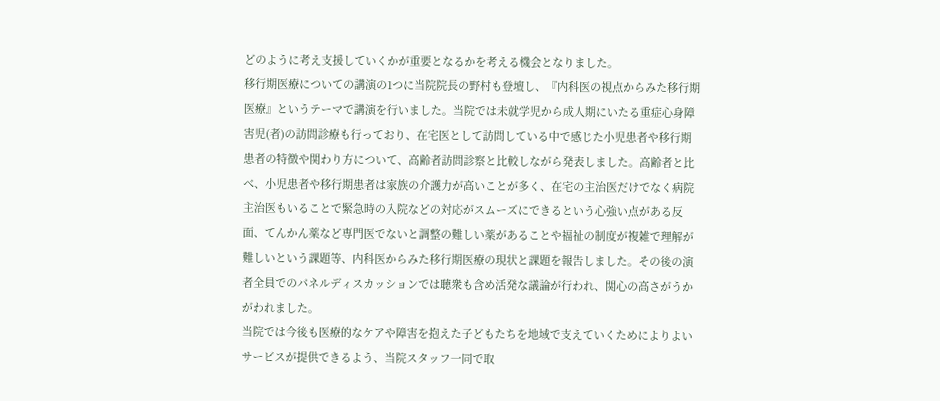どのように考え支援していくかが重要となるかを考える機会となりました。
移行期医療についての講演の1つに当院院長の野村も登壇し、『内科医の視点からみた移行期医療』というテーマで講演を行いました。当院では未就学児から成人期にいたる重症心身障害児(者)の訪問診療も行っており、在宅医として訪問している中で感じた小児患者や移行期患者の特徴や関わり方について、高齢者訪問診察と比較しながら発表しました。高齢者と比べ、小児患者や移行期患者は家族の介護力が高いことが多く、在宅の主治医だけでなく病院主治医もいることで緊急時の入院などの対応がスムーズにできるという心強い点がある反面、てんかん薬など専門医でないと調整の難しい薬があることや福祉の制度が複雑で理解が難しいという課題等、内科医からみた移行期医療の現状と課題を報告しました。その後の演者全員でのパネルディスカッションでは聴衆も含め活発な議論が行われ、関心の高さがうかがわれました。
当院では今後も医療的なケアや障害を抱えた子どもたちを地域で支えていくためによりよいサービスが提供できるよう、当院スタッフ一同で取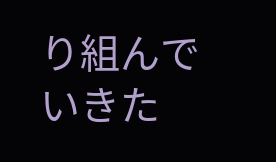り組んでいきた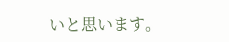いと思います。